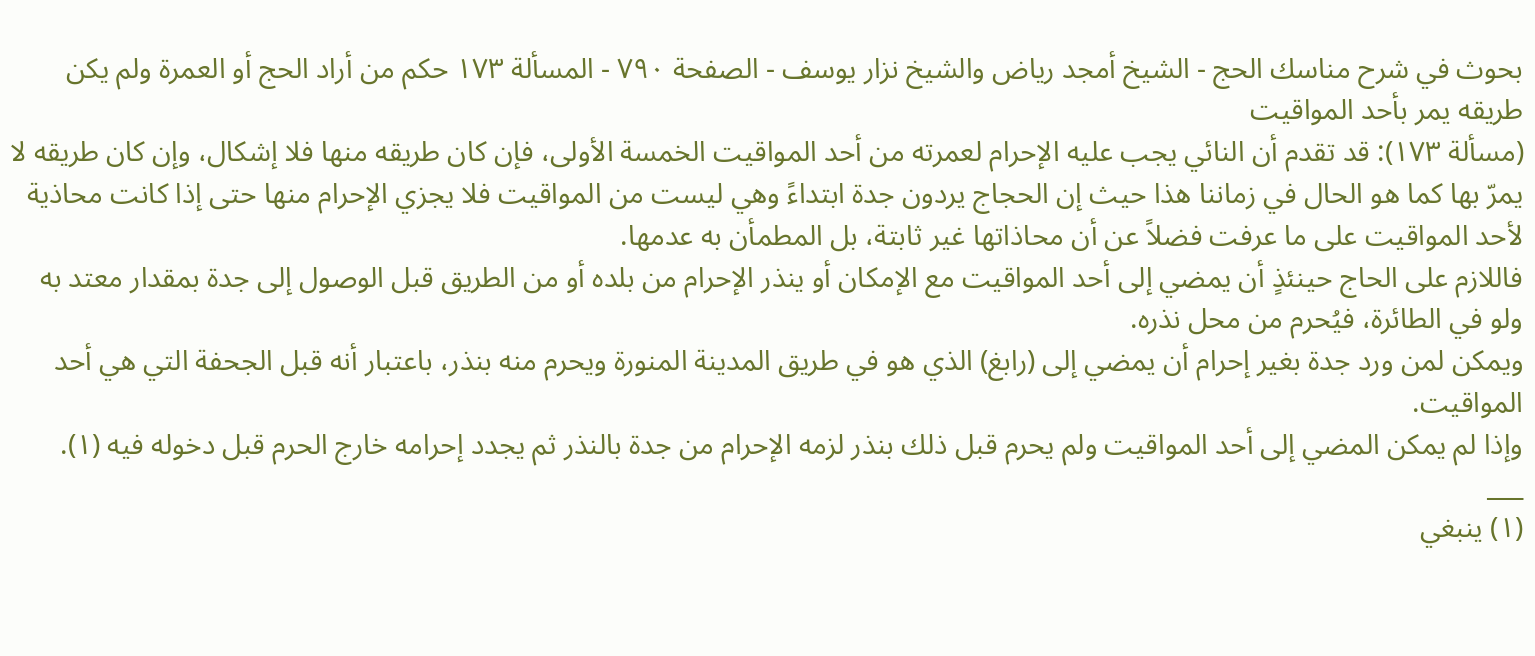بحوث في شرح مناسك الحج - الشيخ أمجد رياض والشيخ نزار يوسف - الصفحة ٧٩٠ - المسألة ١٧٣ حكم من أراد الحج أو العمرة ولم يكن طريقه يمر بأحد المواقيت
(مسألة ١٧٣): قد تقدم أن النائي يجب عليه الإحرام لعمرته من أحد المواقيت الخمسة الأولى، فإن كان طريقه منها فلا إشكال، وإن كان طريقه لا يمرّ بها كما هو الحال في زماننا هذا حيث إن الحجاج يردون جدة ابتداءً وهي ليست من المواقيت فلا يجزي الإحرام منها حتى إذا كانت محاذية لأحد المواقيت على ما عرفت فضلاً عن أن محاذاتها غير ثابتة، بل المطمأن به عدمها.
فاللازم على الحاج حينئذٍ أن يمضي إلى أحد المواقيت مع الإمكان أو ينذر الإحرام من بلده أو من الطريق قبل الوصول إلى جدة بمقدار معتد به ولو في الطائرة، فيُحرم من محل نذره.
ويمكن لمن ورد جدة بغير إحرام أن يمضي إلى (رابغ) الذي هو في طريق المدينة المنورة ويحرم منه بنذر، باعتبار أنه قبل الجحفة التي هي أحد المواقيت.
وإذا لم يمكن المضي إلى أحد المواقيت ولم يحرم قبل ذلك بنذر لزمه الإحرام من جدة بالنذر ثم يجدد إحرامه خارج الحرم قبل دخوله فيه (١).
___
(١) ينبغي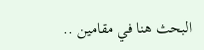البحث هنا في مقامين ..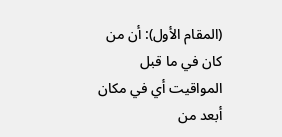(المقام الأول): أن من كان في ما قبل المواقيت أي في مكان أبعد من